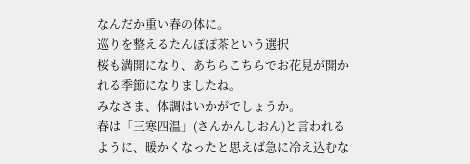なんだか重い春の体に。
巡りを整えるたんぽぽ茶という選択
桜も満開になり、あちらこちらでお花見が開かれる季節になりましたね。
みなさま、体調はいかがでしょうか。
春は「三寒四温」(さんかんしおん)と言われるように、暖かくなったと思えば急に冷え込むな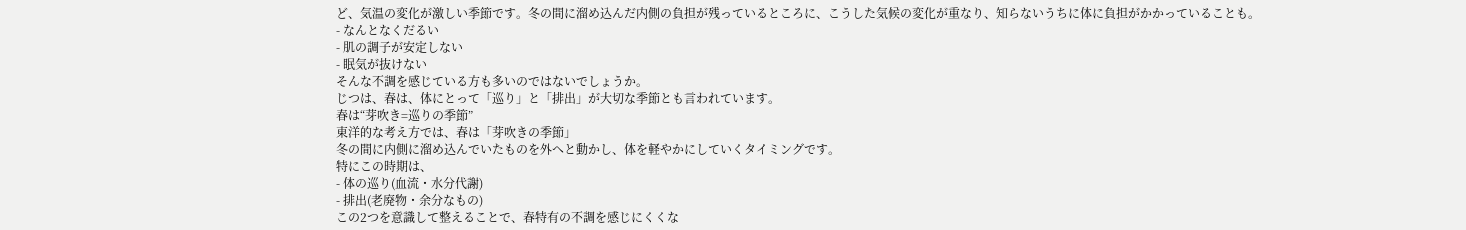ど、気温の変化が激しい季節です。冬の間に溜め込んだ内側の負担が残っているところに、こうした気候の変化が重なり、知らないうちに体に負担がかかっていることも。
- なんとなくだるい
- 肌の調子が安定しない
- 眠気が抜けない
そんな不調を感じている方も多いのではないでしょうか。
じつは、春は、体にとって「巡り」と「排出」が大切な季節とも言われています。
春は“芽吹き=巡りの季節”
東洋的な考え方では、春は「芽吹きの季節」
冬の間に内側に溜め込んでいたものを外へと動かし、体を軽やかにしていくタイミングです。
特にこの時期は、
- 体の巡り(血流・水分代謝)
- 排出(老廃物・余分なもの)
この2つを意識して整えることで、春特有の不調を感じにくくな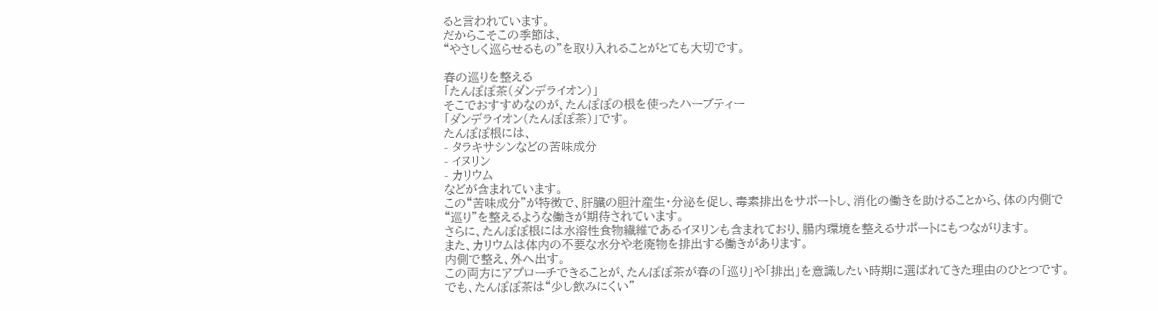ると言われています。
だからこそこの季節は、
“やさしく巡らせるもの”を取り入れることがとても大切です。

春の巡りを整える
「たんぽぽ茶(ダンデライオン)」
そこでおすすめなのが、たんぽぽの根を使ったハーブティー
「ダンデライオン(たんぽぽ茶)」です。
たんぽぽ根には、
- タラキサシンなどの苦味成分
- イヌリン
- カリウム
などが含まれています。
この“苦味成分”が特徴で、肝臓の胆汁産生・分泌を促し、毒素排出をサポートし、消化の働きを助けることから、体の内側で“巡り”を整えるような働きが期待されています。
さらに、たんぽぽ根には水溶性食物繊維であるイヌリンも含まれており、腸内環境を整えるサポートにもつながります。
また、カリウムは体内の不要な水分や老廃物を排出する働きがあります。
内側で整え、外へ出す。
この両方にアプローチできることが、たんぽぽ茶が春の「巡り」や「排出」を意識したい時期に選ばれてきた理由のひとつです。
でも、たんぽぽ茶は“少し飲みにくい”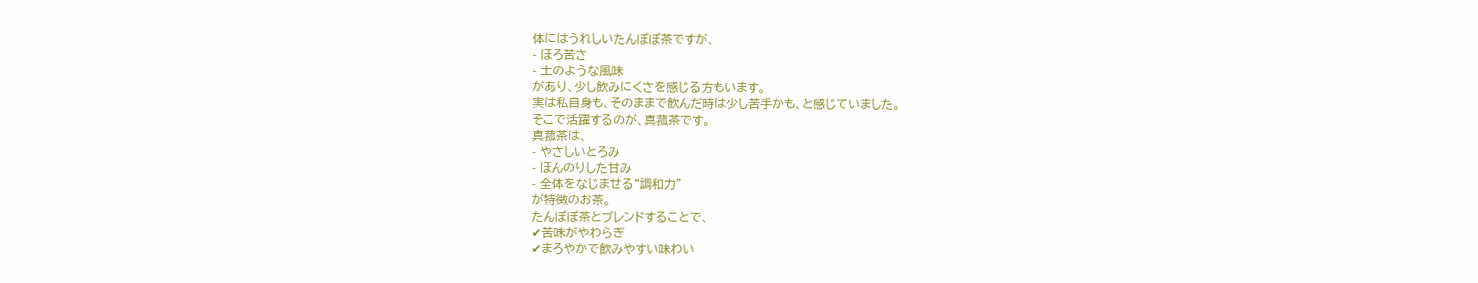体にはうれしいたんぽぽ茶ですが、
- ほろ苦さ
- 土のような風味
があり、少し飲みにくさを感じる方もいます。
実は私自身も、そのままで飲んだ時は少し苦手かも、と感じていました。
そこで活躍するのが、真菰茶です。
真菰茶は、
- やさしいとろみ
- ほんのりした甘み
- 全体をなじませる“調和力”
が特徴のお茶。
たんぽぽ茶とブレンドすることで、
✔苦味がやわらぎ
✔まろやかで飲みやすい味わい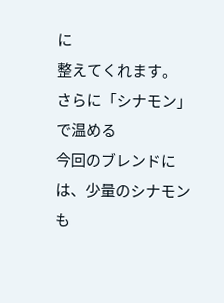に
整えてくれます。
さらに「シナモン」で温める
今回のブレンドには、少量のシナモンも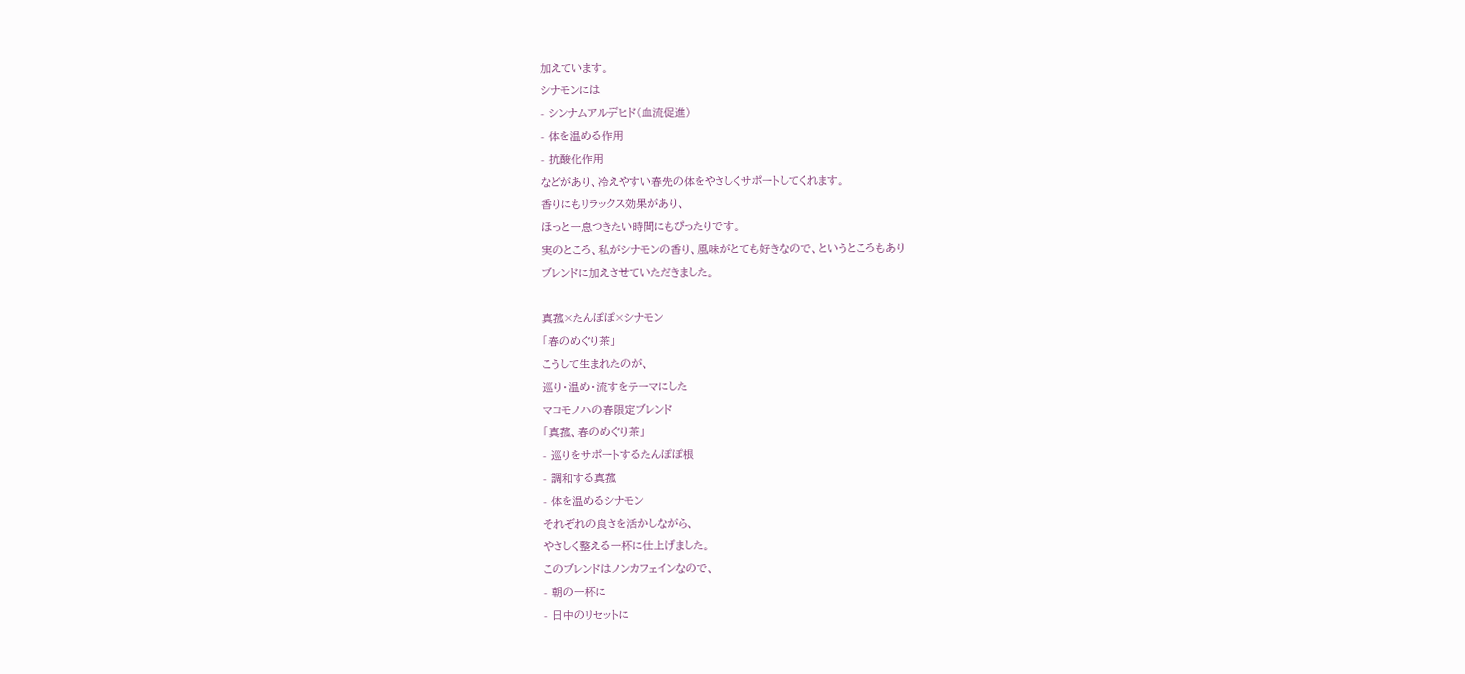加えています。
シナモンには
- シンナムアルデヒド(血流促進)
- 体を温める作用
- 抗酸化作用
などがあり、冷えやすい春先の体をやさしくサポートしてくれます。
香りにもリラックス効果があり、
ほっと一息つきたい時間にもぴったりです。
実のところ、私がシナモンの香り、風味がとても好きなので、というところもあり
ブレンドに加えさせていただきました。

真菰×たんぽぽ×シナモン
「春のめぐり茶」
こうして生まれたのが、
巡り・温め・流すをテーマにした
マコモノハの春限定ブレンド
「真菰、春のめぐり茶」
- 巡りをサポートするたんぽぽ根
- 調和する真菰
- 体を温めるシナモン
それぞれの良さを活かしながら、
やさしく整える一杯に仕上げました。
このブレンドはノンカフェインなので、
- 朝の一杯に
- 日中のリセットに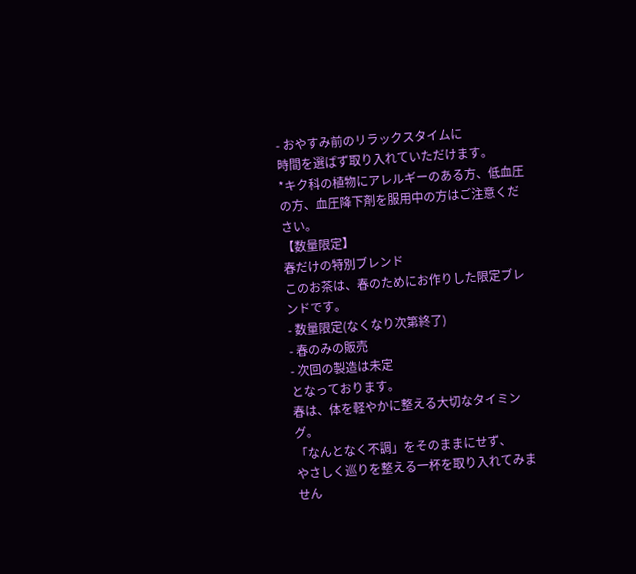- おやすみ前のリラックスタイムに
時間を選ばず取り入れていただけます。
*キク科の植物にアレルギーのある方、低血圧の方、血圧降下剤を服用中の方はご注意ください。
【数量限定】
春だけの特別ブレンド
このお茶は、春のためにお作りした限定ブレンドです。
- 数量限定(なくなり次第終了)
- 春のみの販売
- 次回の製造は未定
となっております。
春は、体を軽やかに整える大切なタイミング。
「なんとなく不調」をそのままにせず、
やさしく巡りを整える一杯を取り入れてみません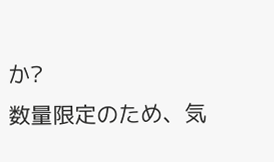か?
数量限定のため、気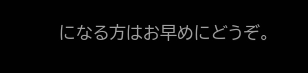になる方はお早めにどうぞ。